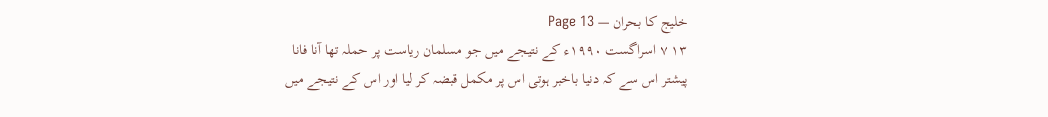خلیج کا بحران — Page 13
۱۳ ۷ اسراگست ۱۹۹۰ء کے نتیجے میں جو مسلمان ریاست پر حملہ تھا آنا فانا پیشتر اس سے کہ دنیا باخبر ہوتی اس پر مکمل قبضہ کر لیا اور اس کے نتیجے میں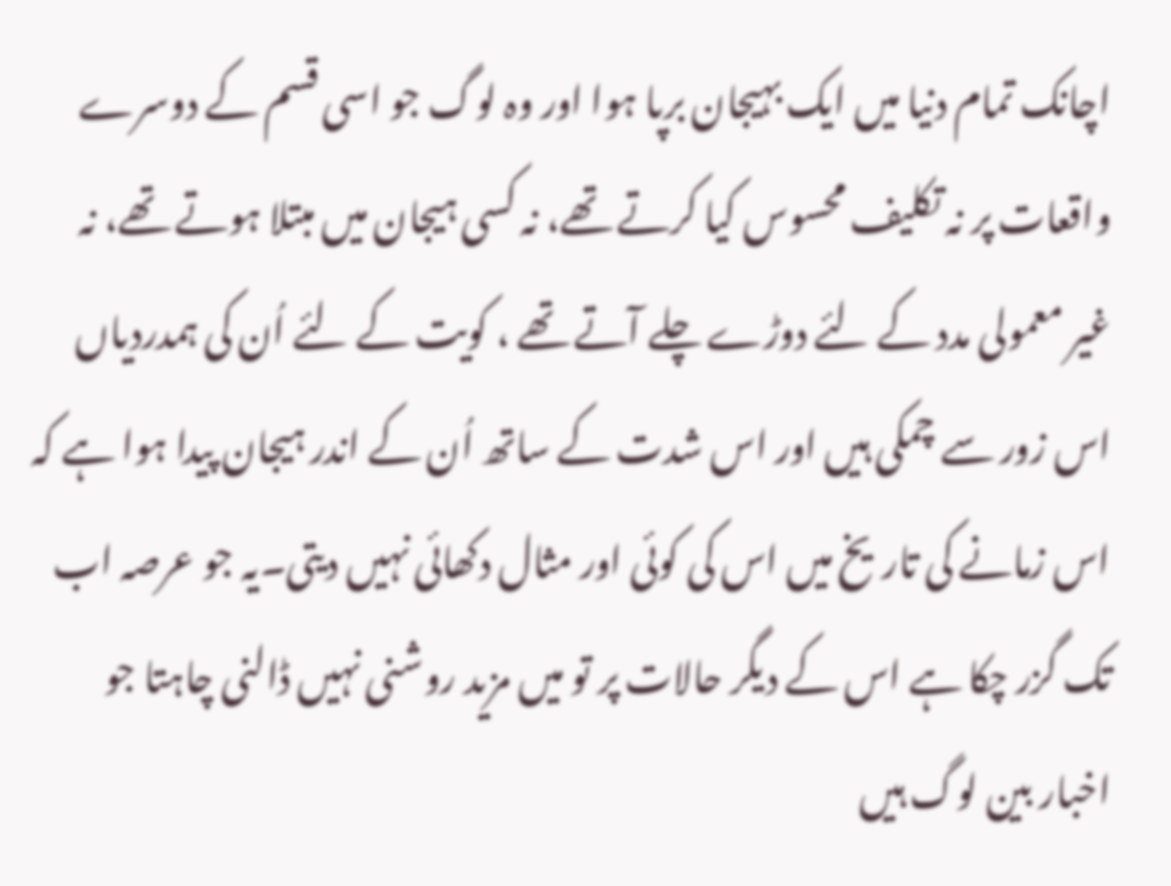اچانک تمام دنیا میں ایک بہیجان برپا ہوا اور وہ لوگ جو اسی قسم کے دوسرے واقعات پر نہ تکلیف محسوس کیا کرتے تھے، نہ کسی ہیجان میں مبتلا ہوتے تھے، نہ غیر معمولی مدد کے لئے دوڑے چلے آتے تھے ، کویت کے لئے اُن کی ہمدردیاں اس زور سے چمکی ہیں اور اس شدت کے ساتھ اُن کے اندر ہیجان پیدا ہوا ہے کہ اس زمانے کی تاریخ میں اس کی کوئی اور مثال دکھائی نہیں دیتی۔یہ جو عرصہ اب تک گزر چکا ہے اس کے دیگر حالات پر تو میں مزید روشنی نہیں ڈالنی چاہتا جو اخبار بین لوگ ہیں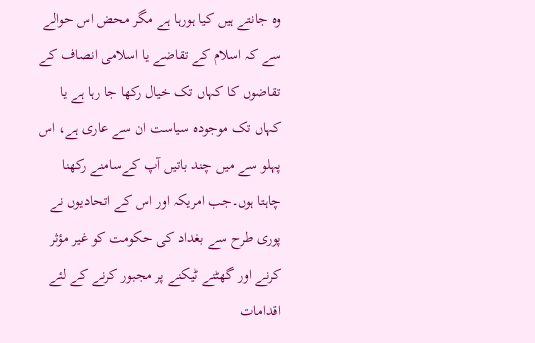وہ جانتے ہیں کیا ہورہا ہے مگر محض اس حوالے سے کہ اسلام کے تقاضے یا اسلامی انصاف کے تقاضوں کا کہاں تک خیال رکھا جا رہا ہے یا کہاں تک موجودہ سیاست ان سے عاری ہے، اس پہلو سے میں چند باتیں آپ کےسامنے رکھنا چاہتا ہوں۔جب امریکہ اور اس کے اتحادیوں نے پوری طرح سے بغداد کی حکومت کو غیر مؤثر کرنے اور گھٹنے ٹیکنے پر مجبور کرنے کے لئے اقدامات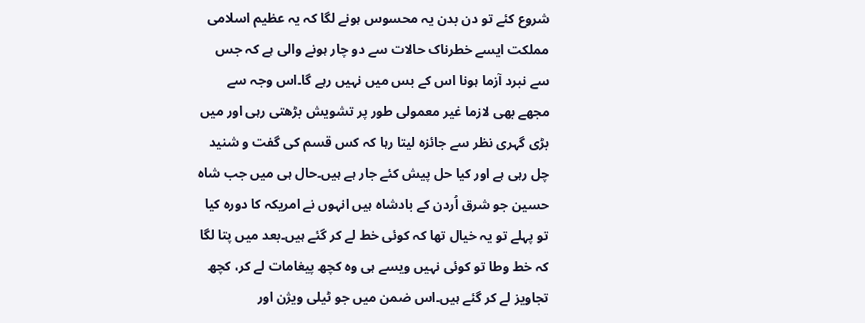شروع کئے تو دن بدن یہ محسوس ہونے لگا کہ یہ عظیم اسلامی مملکت ایسے خطرناک حالات سے دو چار ہونے والی ہے کہ جس سے نبرد آزما ہونا اس کے بس میں نہیں رہے گا۔اس وجہ سے مجھے بھی لازما غیر معمولی طور پر تشویش بڑھتی رہی اور میں بڑی گہری نظر سے جائزہ لیتا رہا کہ کس قسم کی گفت و شنید چل رہی ہے اور کیا حل پیش کئے جار ہے ہیں۔حال ہی میں جب شاہ حسین جو شرق اُردن کے بادشاہ ہیں انہوں نے امریکہ کا دورہ کیا تو پہلے تو یہ خیال تھا کہ کوئی خط لے کر گئے ہیں۔بعد میں پتا لگا کہ خط وطا تو کوئی نہیں ویسے ہی وہ کچھ پیغامات لے کر، کچھ تجاویز لے کر گئے ہیں۔اس ضمن میں جو ٹیلی ویژن اور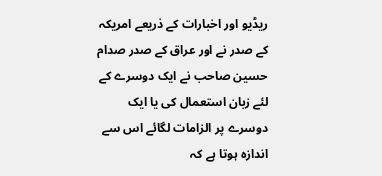ریڈیو اور اخبارات کے ذریعے امریکہ کے صدر نے اور عراق کے صدر صدام حسین صاحب نے ایک دوسرے کے لئے زبان استعمال کی یا ایک دوسرے پر الزامات لگائے اس سے اندازہ ہوتا ہے کہ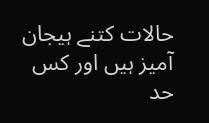حالات کتنے ہیجان آمیز ہیں اور کس حد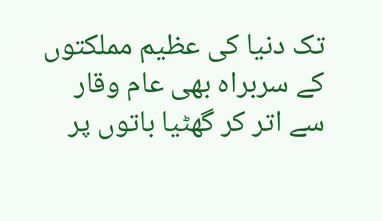تک دنیا کی عظیم مملکتوں کے سربراہ بھی عام وقار سے اتر کر گھٹیا باتوں پر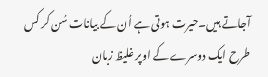آجاتے ہیں۔حیرت ہوتی ہے اُن کے بیانات سُن کر کس طرح ایک دوسرے کے اوپر غلیظ زبان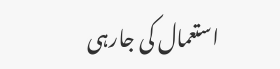استعمال کی جارہی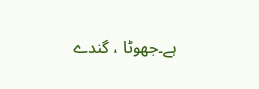ہے۔جھوٹا ، گندے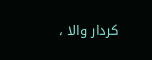کردار والا ،